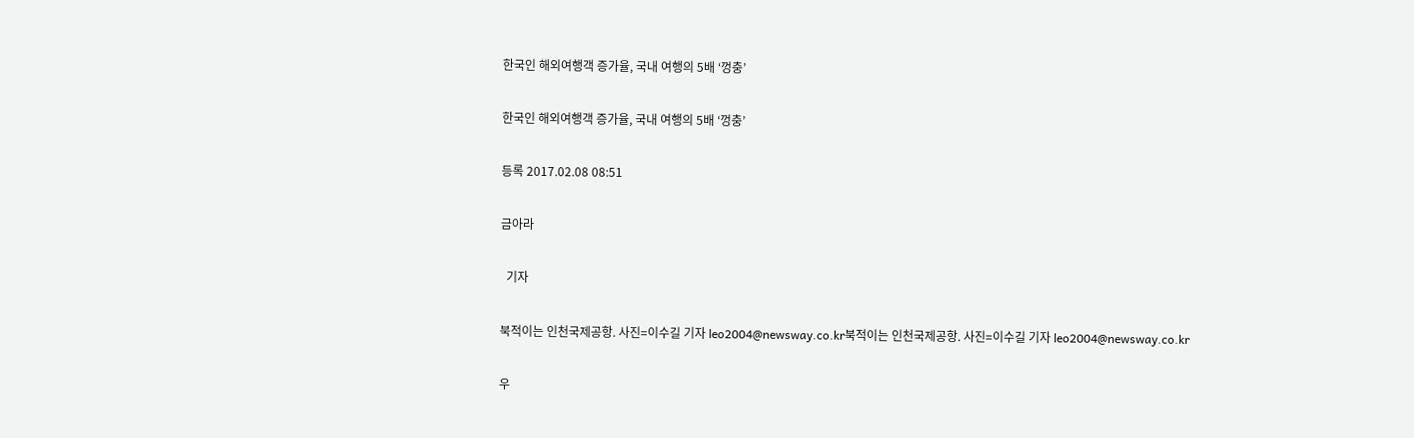한국인 해외여행객 증가율, 국내 여행의 5배 ‘껑충’

한국인 해외여행객 증가율, 국내 여행의 5배 ‘껑충’

등록 2017.02.08 08:51

금아라

  기자

북적이는 인천국제공항. 사진=이수길 기자 leo2004@newsway.co.kr북적이는 인천국제공항. 사진=이수길 기자 leo2004@newsway.co.kr

우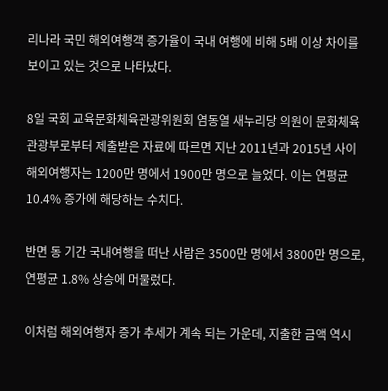리나라 국민 해외여행객 증가율이 국내 여행에 비해 5배 이상 차이를 보이고 있는 것으로 나타났다.

8일 국회 교육문화체육관광위원회 염동열 새누리당 의원이 문화체육관광부로부터 제출받은 자료에 따르면 지난 2011년과 2015년 사이 해외여행자는 1200만 명에서 1900만 명으로 늘었다. 이는 연평균 10.4% 증가에 해당하는 수치다.

반면 동 기간 국내여행을 떠난 사람은 3500만 명에서 3800만 명으로, 연평균 1.8% 상승에 머물렀다.

이처럼 해외여행자 증가 추세가 계속 되는 가운데, 지출한 금액 역시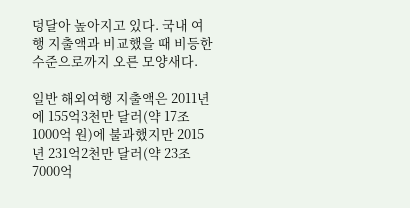덩달아 높아지고 있다. 국내 여행 지출액과 비교했을 때 비등한 수준으로까지 오른 모양새다.

일반 해외여행 지출액은 2011년에 155억3천만 달러(약 17조1000억 원)에 불과했지만 2015년 231억2천만 달러(약 23조7000억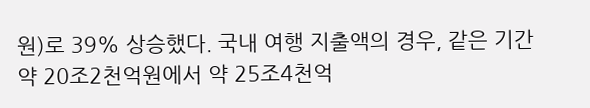원)로 39% 상승했다. 국내 여행 지출액의 경우, 같은 기간 약 20조2천억원에서 약 25조4천억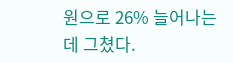원으로 26% 늘어나는 데 그쳤다.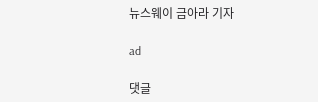뉴스웨이 금아라 기자

ad

댓글